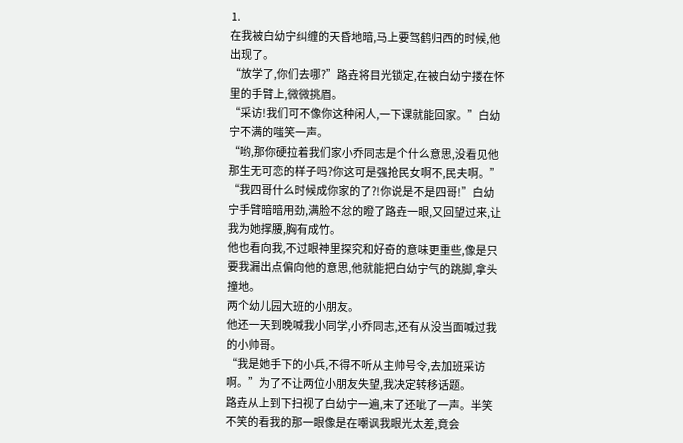⒈
在我被白幼宁纠缠的天昏地暗,马上要驾鹤归西的时候,他出现了。
“放学了,你们去哪?”路垚将目光锁定,在被白幼宁搂在怀里的手臂上,微微挑眉。
“采访!我们可不像你这种闲人,一下课就能回家。”白幼宁不满的嗤笑一声。
“哟,那你硬拉着我们家小乔同志是个什么意思,没看见他那生无可恋的样子吗?你这可是强抢民女啊不,民夫啊。”
“我四哥什么时候成你家的了?!你说是不是四哥!”白幼宁手臂暗暗用劲,满脸不忿的瞪了路垚一眼,又回望过来,让我为她撑腰,胸有成竹。
他也看向我,不过眼神里探究和好奇的意味更重些,像是只要我漏出点偏向他的意思,他就能把白幼宁气的跳脚,拿头撞地。
两个幼儿园大班的小朋友。
他还一天到晚喊我小同学,小乔同志,还有从没当面喊过我的小帅哥。
“我是她手下的小兵,不得不听从主帅号令,去加班采访啊。”为了不让两位小朋友失望,我决定转移话题。
路垚从上到下扫视了白幼宁一遍,末了还呲了一声。半笑不笑的看我的那一眼像是在嘲讽我眼光太差,竟会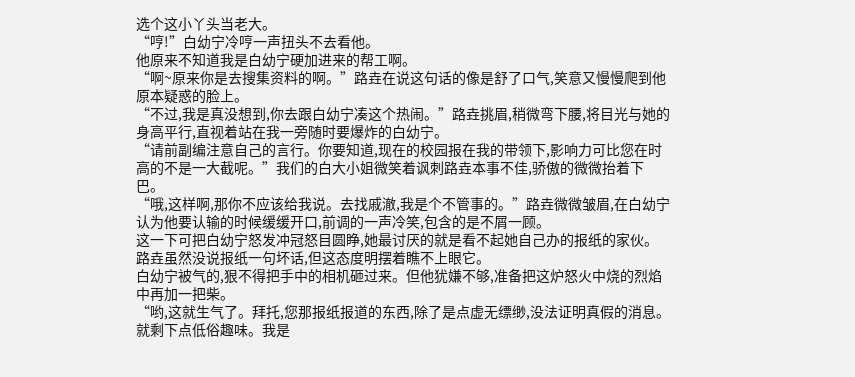选个这小丫头当老大。
“哼!”白幼宁冷哼一声扭头不去看他。
他原来不知道我是白幼宁硬加进来的帮工啊。
“啊~原来你是去搜集资料的啊。”路垚在说这句话的像是舒了口气,笑意又慢慢爬到他原本疑惑的脸上。
“不过,我是真没想到,你去跟白幼宁凑这个热闹。”路垚挑眉,稍微弯下腰,将目光与她的身高平行,直视着站在我一旁随时要爆炸的白幼宁。
“请前副编注意自己的言行。你要知道,现在的校园报在我的带领下,影响力可比您在时高的不是一大截呢。”我们的白大小姐微笑着讽刺路垚本事不佳,骄傲的微微抬着下巴。
“哦,这样啊,那你不应该给我说。去找戚澈,我是个不管事的。”路垚微微皱眉,在白幼宁认为他要认输的时候缓缓开口,前调的一声冷笑,包含的是不屑一顾。
这一下可把白幼宁怒发冲冠怒目圆睁,她最讨厌的就是看不起她自己办的报纸的家伙。
路垚虽然没说报纸一句坏话,但这态度明摆着瞧不上眼它。
白幼宁被气的,狠不得把手中的相机砸过来。但他犹嫌不够,准备把这炉怒火中烧的烈焰中再加一把柴。
“哟,这就生气了。拜托,您那报纸报道的东西,除了是点虚无缥缈,没法证明真假的消息。就剩下点低俗趣味。我是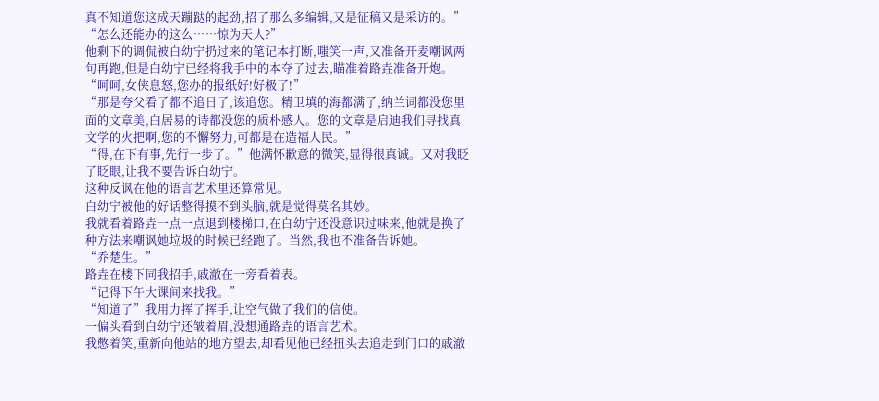真不知道您这成天蹦跶的起劲,招了那么多编辑,又是征稿又是采访的。”
“怎么还能办的这么……惊为天人?”
他剩下的调侃被白幼宁扔过来的笔记本打断,嗤笑一声,又准备开麦嘲讽两句再跑,但是白幼宁已经将我手中的本夺了过去,瞄准着路垚准备开炮。
“呵呵,女侠息怒,您办的报纸好!好极了!”
“那是夸父看了都不追日了,该追您。精卫填的海都满了,纳兰词都没您里面的文章美,白居易的诗都没您的质朴感人。您的文章是启迪我们寻找真文学的火把啊,您的不懈努力,可都是在造福人民。”
“得,在下有事,先行一步了。”他满怀歉意的微笑,显得很真诚。又对我眨了眨眼,让我不要告诉白幼宁。
这种反讽在他的语言艺术里还算常见。
白幼宁被他的好话整得摸不到头脑,就是觉得莫名其妙。
我就看着路垚一点一点退到楼梯口,在白幼宁还没意识过味来,他就是换了种方法来嘲讽她垃圾的时候已经跑了。当然,我也不准备告诉她。
“乔楚生。”
路垚在楼下同我招手,戚澈在一旁看着表。
“记得下午大课间来找我。”
“知道了”我用力挥了挥手,让空气做了我们的信使。
一偏头看到白幼宁还皱着眉,没想通路垚的语言艺术。
我憋着笑,重新向他站的地方望去,却看见他已经扭头去追走到门口的戚澈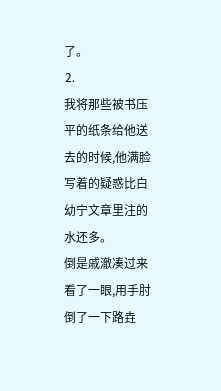了。
⒉
我将那些被书压平的纸条给他送去的时候,他满脸写着的疑惑比白幼宁文章里注的水还多。
倒是戚澈凑过来看了一眼,用手肘倒了一下路垚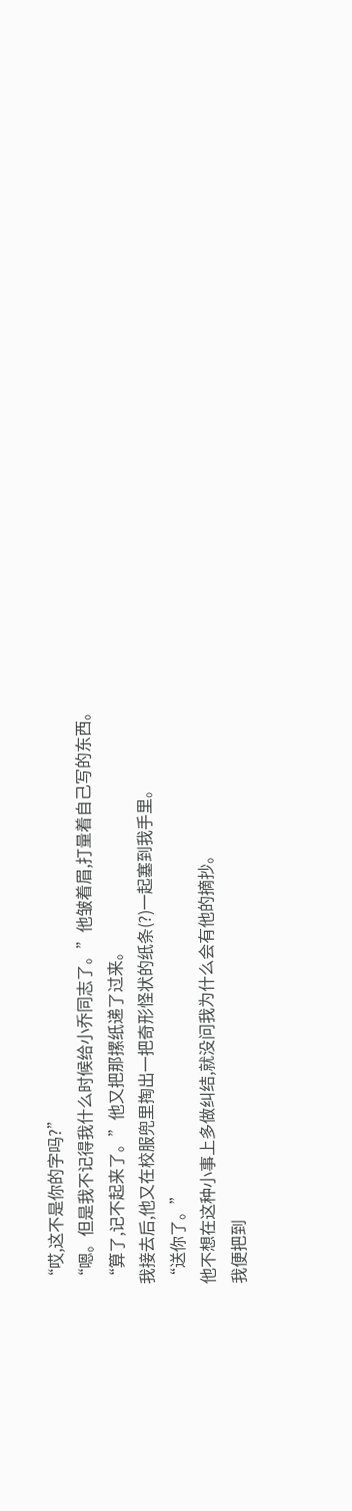“哎,这不是你的字吗?”
“嗯。但是我不记得我什么时候给小乔同志了。”他皱着眉,打量着自己写的东西。
“算了,记不起来了。”他又把那摞纸递了过来。
我接去后,他又在校服兜里掏出一把奇形怪状的纸条(?)一起塞到我手里。
“送你了。”
他不想在这种小事上多做纠结,就没问我为什么会有他的摘抄。
我便把到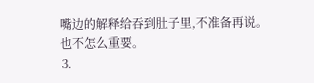嘴边的解释给吞到肚子里,不准备再说。
也不怎么重要。
⒊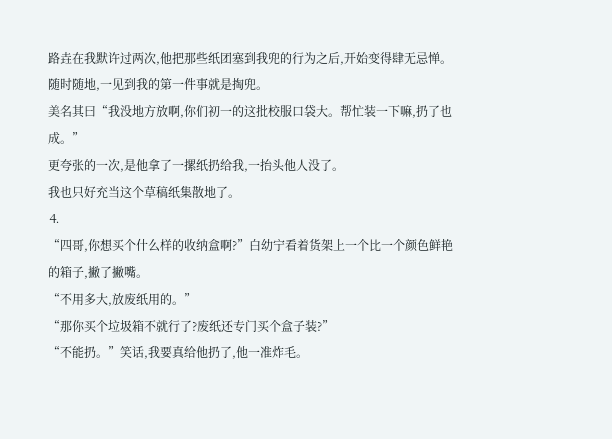路垚在我默许过两次,他把那些纸团塞到我兜的行为之后,开始变得肆无忌惮。
随时随地,一见到我的第一件事就是掏兜。
美名其曰“我没地方放啊,你们初一的这批校服口袋大。帮忙装一下嘛,扔了也成。”
更夸张的一次,是他拿了一摞纸扔给我,一抬头他人没了。
我也只好充当这个草稿纸集散地了。
⒋
“四哥,你想买个什么样的收纳盒啊?”白幼宁看着货架上一个比一个颜色鲜艳的箱子,撇了撇嘴。
“不用多大,放废纸用的。”
“那你买个垃圾箱不就行了?废纸还专门买个盒子装?”
“不能扔。”笑话,我要真给他扔了,他一准炸毛。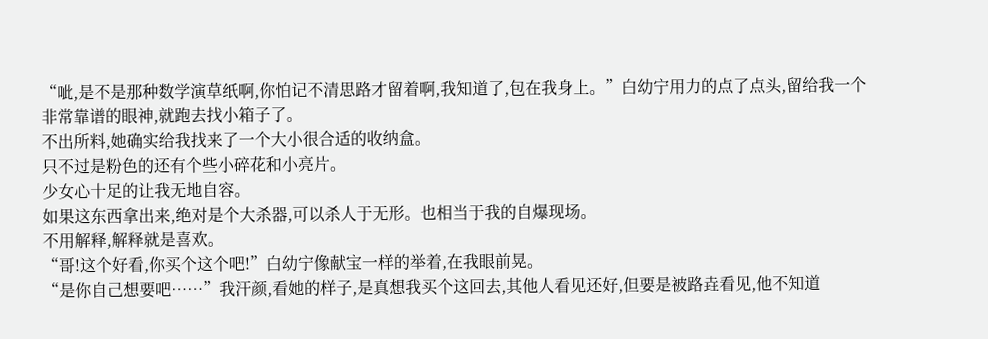“呲,是不是那种数学演草纸啊,你怕记不清思路才留着啊,我知道了,包在我身上。”白幼宁用力的点了点头,留给我一个非常靠谱的眼神,就跑去找小箱子了。
不出所料,她确实给我找来了一个大小很合适的收纳盒。
只不过是粉色的还有个些小碎花和小亮片。
少女心十足的让我无地自容。
如果这东西拿出来,绝对是个大杀器,可以杀人于无形。也相当于我的自爆现场。
不用解释,解释就是喜欢。
“哥!这个好看,你买个这个吧!”白幼宁像献宝一样的举着,在我眼前晃。
“是你自己想要吧……”我汗颜,看她的样子,是真想我买个这回去,其他人看见还好,但要是被路垚看见,他不知道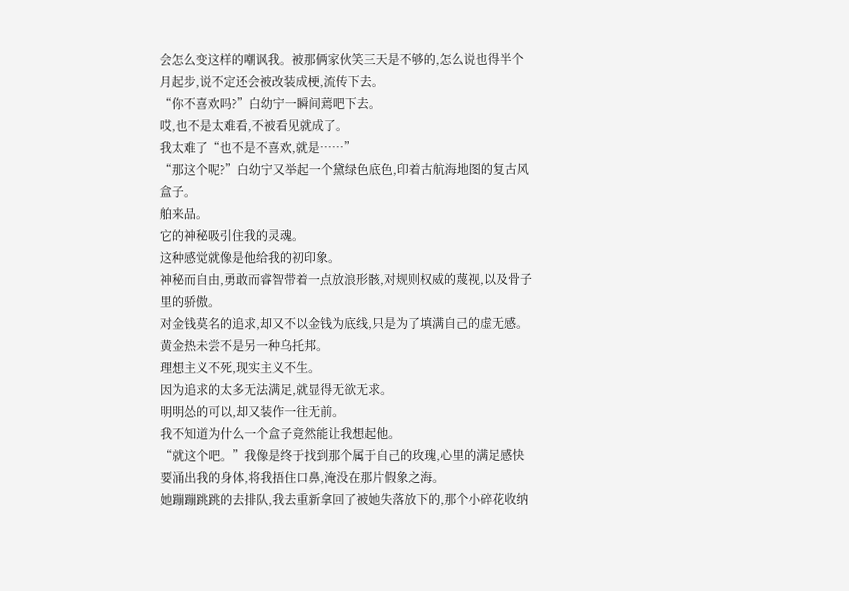会怎么变这样的嘲讽我。被那俩家伙笑三天是不够的,怎么说也得半个月起步,说不定还会被改装成梗,流传下去。
“你不喜欢吗?”白幼宁一瞬间蔫吧下去。
哎,也不是太难看,不被看见就成了。
我太难了“也不是不喜欢,就是……”
“那这个呢?”白幼宁又举起一个黛绿色底色,印着古航海地图的复古风盒子。
舶来品。
它的神秘吸引住我的灵魂。
这种感觉就像是他给我的初印象。
神秘而自由,勇敢而睿智带着一点放浪形骸,对规则权威的蔑视,以及骨子里的骄傲。
对金钱莫名的追求,却又不以金钱为底线,只是为了填满自己的虚无感。
黄金热未尝不是另一种乌托邦。
理想主义不死,现实主义不生。
因为追求的太多无法满足,就显得无欲无求。
明明怂的可以,却又装作一往无前。
我不知道为什么一个盒子竟然能让我想起他。
“就这个吧。”我像是终于找到那个属于自己的玫瑰,心里的满足感快要涌出我的身体,将我捂住口鼻,淹没在那片假象之海。
她蹦蹦跳跳的去排队,我去重新拿回了被她失落放下的,那个小碎花收纳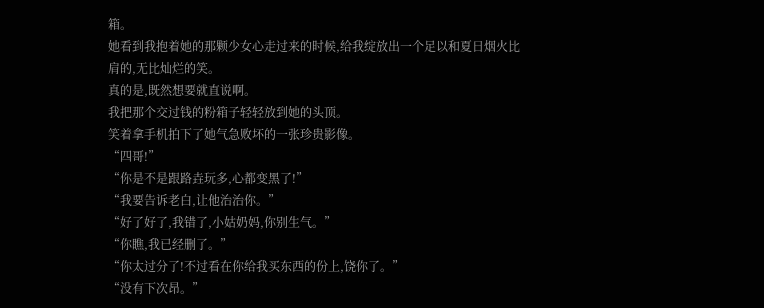箱。
她看到我抱着她的那颗少女心走过来的时候,给我绽放出一个足以和夏日烟火比肩的,无比灿烂的笑。
真的是,既然想要就直说啊。
我把那个交过钱的粉箱子轻轻放到她的头顶。
笑着拿手机拍下了她气急败坏的一张珍贵影像。
“四哥!”
“你是不是跟路垚玩多,心都变黑了!”
“我要告诉老白,让他治治你。”
“好了好了,我错了,小姑奶妈,你别生气。”
“你瞧,我已经删了。”
“你太过分了!不过看在你给我买东西的份上,饶你了。”
“没有下次昂。”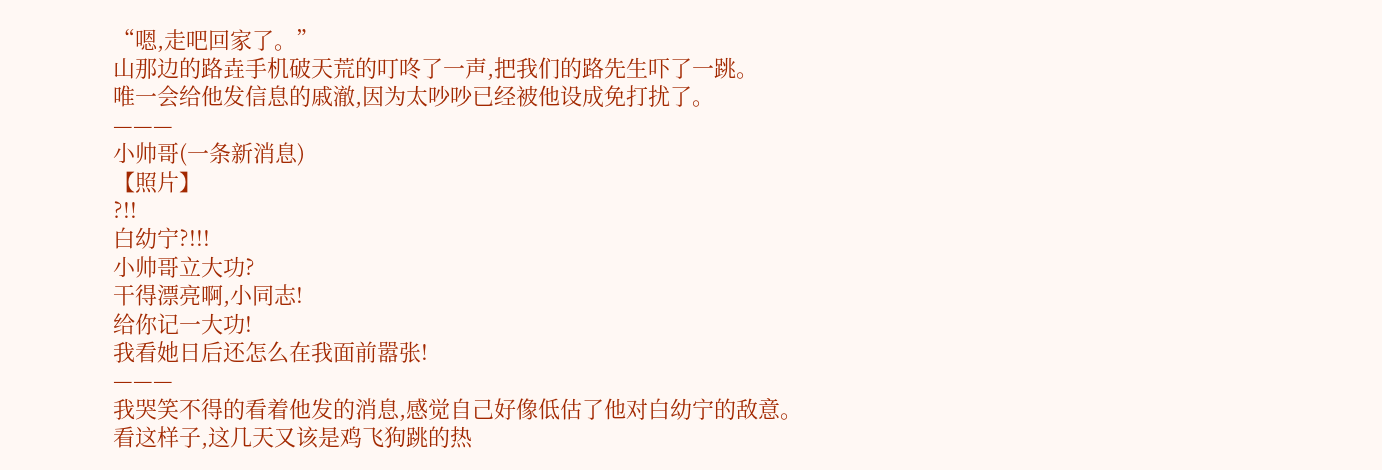“嗯,走吧回家了。”
山那边的路垚手机破天荒的叮咚了一声,把我们的路先生吓了一跳。
唯一会给他发信息的戚澈,因为太吵吵已经被他设成免打扰了。
———
小帅哥(一条新消息)
【照片】
?!!
白幼宁?!!!
小帅哥立大功?
干得漂亮啊,小同志!
给你记一大功!
我看她日后还怎么在我面前嚣张!
———
我哭笑不得的看着他发的消息,感觉自己好像低估了他对白幼宁的敌意。
看这样子,这几天又该是鸡飞狗跳的热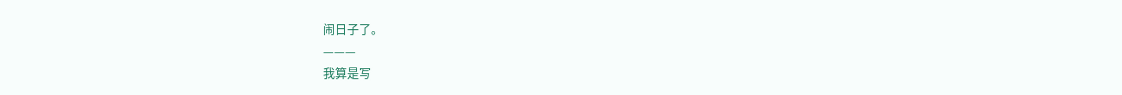闹日子了。
———
我算是写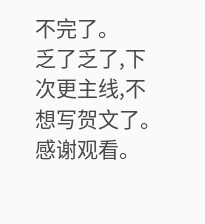不完了。
乏了乏了,下次更主线,不想写贺文了。
感谢观看。